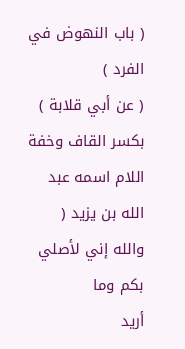( باب النهوض في الفرد )
( عن أبي قلابة ) بكسر القاف وخفة اللام اسمه عبد الله بن يزيد ( والله إني لأصلي بكم وما
أريد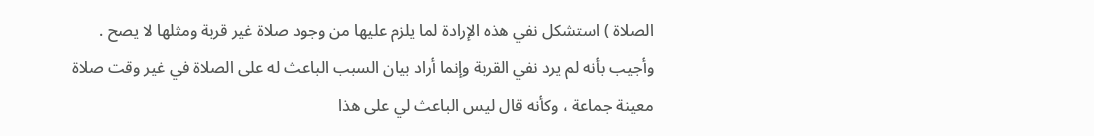الصلاة ) استشكل نفي هذه الإرادة لما يلزم عليها من وجود صلاة غير قربة ومثلها لا يصح .
وأجيب بأنه لم يرد نفي القربة وإنما أراد بيان السبب الباعث له على الصلاة في غير وقت صلاة
معينة جماعة ، وكأنه قال ليس الباعث لي على هذا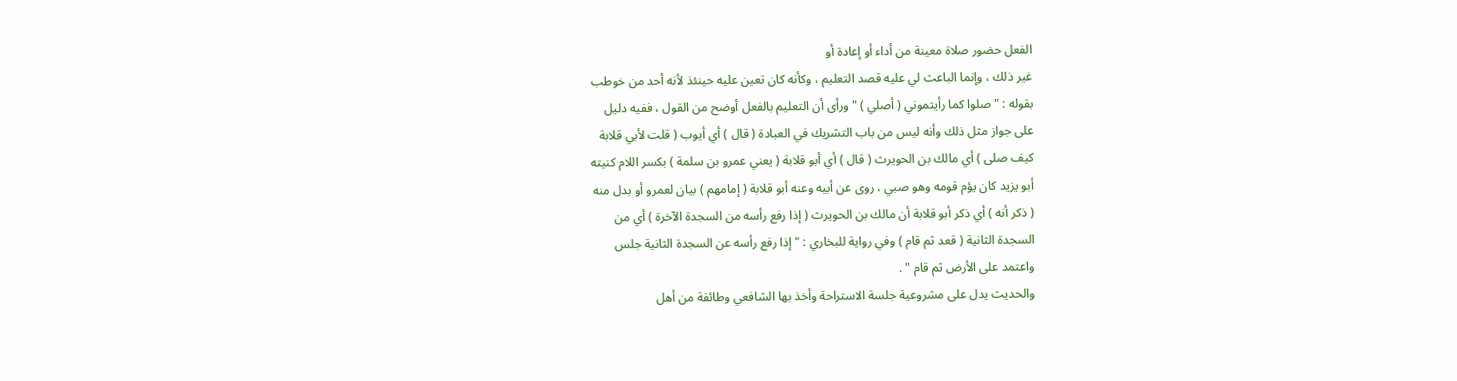الفعل حضور صلاة معينة من أداء أو إعادة أو
غير ذلك ، وإنما الباعث لي عليه قصد التعليم ، وكأنه كان تعين عليه حينئذ لأنه أحد من خوطب
بقوله : " صلوا كما رأيتموني ( أصلي ) " ورأى أن التعليم بالفعل أوضح من القول ، ففيه دليل
على جواز مثل ذلك وأنه ليس من باب التشريك في العبادة ( قال ) أي أيوب ( قلت لأبي قلابة
كيف صلى ) أي مالك بن الحويرث ( قال ) أي أبو قلابة ( يعني عمرو بن سلمة ) بكسر اللام كنيته
أبو يزيد كان يؤم قومه وهو صبي ، روى عن أبيه وعنه أبو قلابة ( إمامهم ) بيان لعمرو أو بدل منه
( ذكر أنه ) أي ذكر أبو قلابة أن مالك بن الحويرث ( إذا رفع رأسه من السجدة الآخرة ) أي من
السجدة الثانية ( قعد ثم قام ) وفي رواية للبخاري : " إذا رفع رأسه عن السجدة الثانية جلس
واعتمد على الأرض ثم قام " .
والحديث يدل على مشروعية جلسة الاستراحة وأخذ بها الشافعي وطائفة من أهل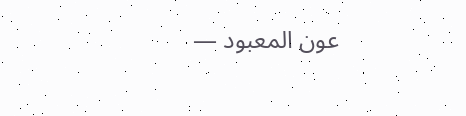عون المعبود —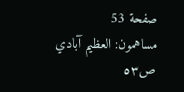صفحة 53
مساهمون: العظيم آبادي
ص٥٣